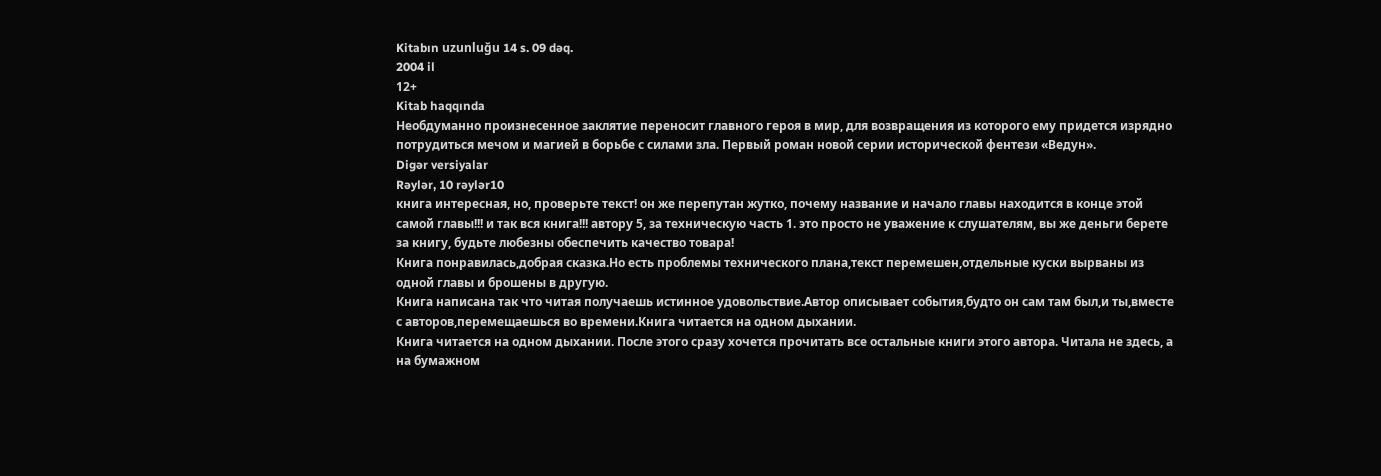Kitabın uzunluğu 14 s. 09 dəq.
2004 il
12+
Kitab haqqında
Необдуманно произнесенное заклятие переносит главного героя в мир, для возвращения из которого ему придется изрядно потрудиться мечом и магией в борьбе с силами зла. Первый роман новой серии исторической фентези «Ведун».
Digər versiyalar
Rəylər, 10 rəylər10
книга интересная, но, проверьте текст! он же перепутан жутко, почему название и начало главы находится в конце этой самой главы!!! и так вся книга!!! автору 5, за техническую часть 1. это просто не уважение к слушателям, вы же деньги берете за книгу, будьте любезны обеспечить качество товара!
Книга понравилась,добрая сказка.Но есть проблемы технического плана,текст перемешен,отдельные куски вырваны из одной главы и брошены в другую.
Книга написана так что читая получаешь истинное удовольствие.Автор описывает события,будто он сам там был,и ты,вместе с авторов,перемещаешься во времени.Книга читается на одном дыхании.
Книга читается на одном дыхании. После этого сразу хочется прочитать все остальные книги этого автора. Читала не здесь, а на бумажном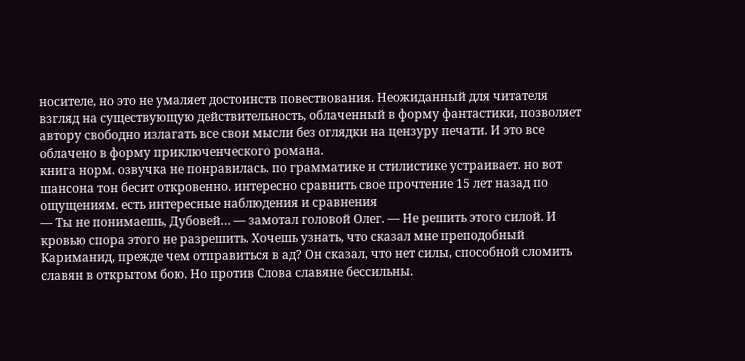носителе, но это не умаляет достоинств повествования. Неожиданный для читателя взгляд на существующую действительность, облаченный в форму фантастики, позволяет автору свободно излагать все свои мысли без оглядки на цензуру печати. И это все облачено в форму приключенческого романа.
книга норм. озвучка не понравилась. по грамматике и стилистике устраивает. но вот шансона тон бесит откровенно. интересно сравнить свое прочтение 15 лет назад по ощущениям. есть интересные наблюдения и сравнения
— Ты не понимаешь, Дубовей… — замотал головой Олег. — Не решить этого силой. И кровью спора этого не разрешить. Хочешь узнать, что сказал мне преподобный Кариманид, прежде чем отправиться в ад? Он сказал, что нет силы, способной сломить славян в открытом бою. Но против Слова славяне бессильны.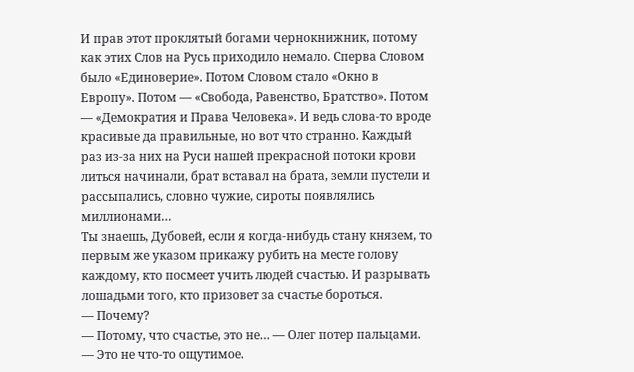И прав этот проклятый богами чернокнижник, потому как этих Слов на Русь приходило немало. Сперва Словом было «Единоверие». Потом Словом стало «Окно в Европу». Потом — «Свобода, Равенство, Братство». Потом — «Демократия и Права Человека». И ведь слова-то вроде красивые да правильные, но вот что странно. Каждый раз из-за них на Руси нашей прекрасной потоки крови литься начинали, брат вставал на брата, земли пустели и рассыпались, словно чужие, сироты появлялись миллионами…
Ты знаешь, Дубовей, если я когда-нибудь стану князем, то первым же указом прикажу рубить на месте голову каждому, кто посмеет учить людей счастью. И разрывать лошадьми того, кто призовет за счастье бороться.
— Почему?
— Потому, что счастье, это не… — Олег потер пальцами. — Это не что-то ощутимое.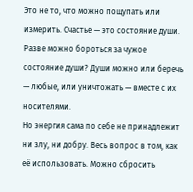Это не то, что можно пощупать или измерить. Счастье — это состояние души. Разве можно бороться за чужое состояние души? Души можно или беречь — любые, или уничтожать — вместе с их носителями.
Но энергия сама по себе не принадлежит ни злу, ни добру. Весь вопрос в том, как её использовать. Можно сбросить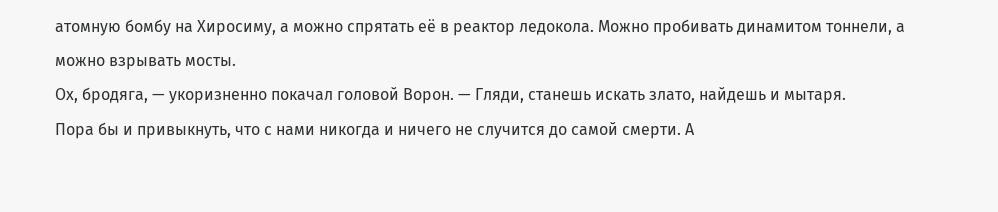атомную бомбу на Хиросиму, а можно спрятать её в реактор ледокола. Можно пробивать динамитом тоннели, а можно взрывать мосты.
Ох, бродяга, — укоризненно покачал головой Ворон. — Гляди, станешь искать злато, найдешь и мытаря.
Пора бы и привыкнуть, что с нами никогда и ничего не случится до самой смерти. А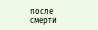после смерти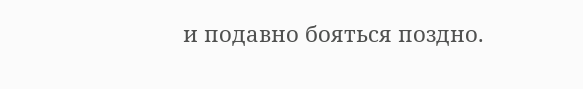и подавно бояться поздно.